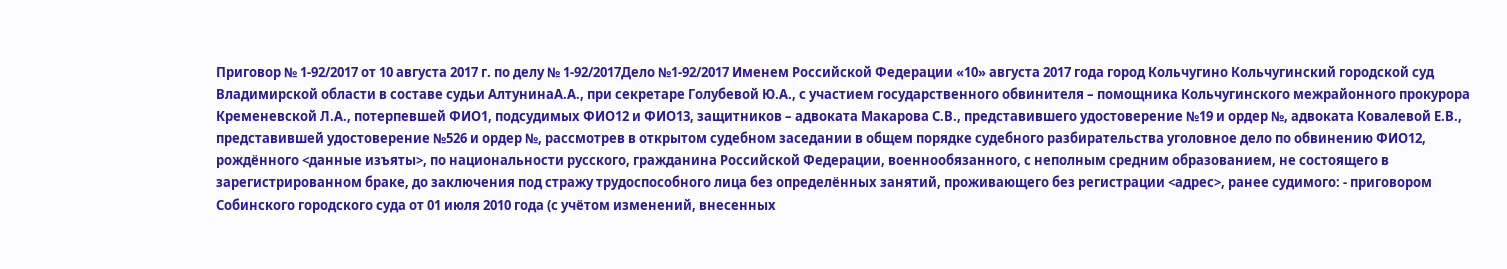Приговор № 1-92/2017 от 10 августа 2017 г. по делу № 1-92/2017Дело №1-92/2017 Именем Российской Федерации «10» августа 2017 года город Кольчугино Кольчугинский городской суд Владимирской области в составе судьи АлтунинаА.А., при секретаре Голубевой Ю.А., с участием государственного обвинителя – помощника Кольчугинского межрайонного прокурора Кременевской Л.А., потерпевшей ФИО1, подсудимых ФИО12 и ФИО13, защитников – адвоката Макарова С.В., представившего удостоверение №19 и ордер №, адвоката Ковалевой Е.В., представившей удостоверение №526 и ордер №, рассмотрев в открытом судебном заседании в общем порядке судебного разбирательства уголовное дело по обвинению ФИО12, рождённого <данные изъяты>, по национальности русского, гражданина Российской Федерации, военнообязанного, с неполным средним образованием, не состоящего в зарегистрированном браке, до заключения под стражу трудоспособного лица без определённых занятий, проживающего без регистрации <адрес>, ранее судимого: - приговором Собинского городского суда от 01 июля 2010 года (с учётом изменений, внесенных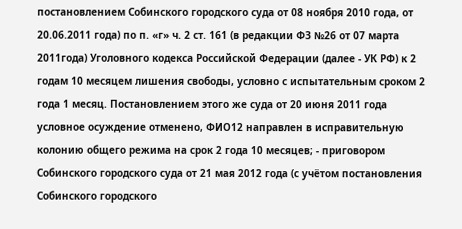постановлением Собинского городского суда от 08 ноября 2010 года, от 20.06.2011 года) по п. «г» ч. 2 ст. 161 (в редакции ФЗ №26 от 07 марта 2011года) Уголовного кодекса Российской Федерации (далее - УК РФ) к 2 годам 10 месяцем лишения свободы, условно с испытательным сроком 2 года 1 месяц. Постановлением этого же суда от 20 июня 2011 года условное осуждение отменено, ФИО12 направлен в исправительную колонию общего режима на срок 2 года 10 месяцев; - приговором Собинского городского суда от 21 мая 2012 года (с учётом постановления Собинского городского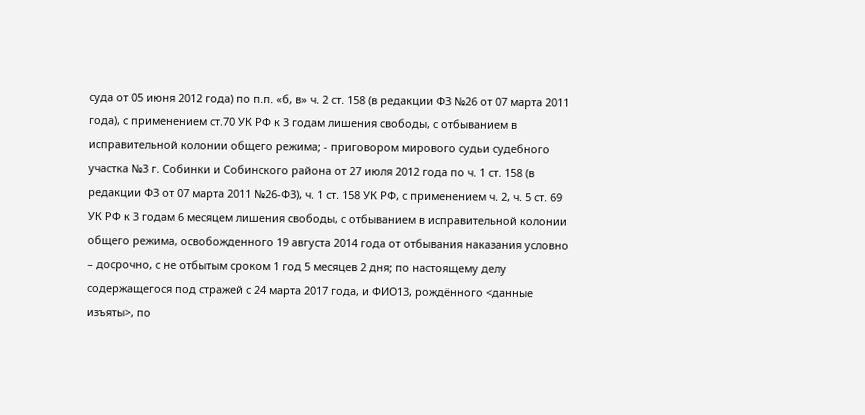суда от 05 июня 2012 года) по п.п. «б, в» ч. 2 ст. 158 (в редакции ФЗ №26 от 07 марта 2011 года), с применением ст.70 УК РФ к 3 годам лишения свободы, с отбыванием в исправительной колонии общего режима; - приговором мирового судьи судебного участка №3 г. Собинки и Собинского района от 27 июля 2012 года по ч. 1 ст. 158 (в редакции ФЗ от 07 марта 2011 №26-ФЗ), ч. 1 ст. 158 УК РФ, с применением ч. 2, ч. 5 ст. 69 УК РФ к 3 годам 6 месяцем лишения свободы, с отбыванием в исправительной колонии общего режима, освобожденного 19 августа 2014 года от отбывания наказания условно – досрочно, с не отбытым сроком 1 год 5 месяцев 2 дня; по настоящему делу содержащегося под стражей с 24 марта 2017 года, и ФИО13, рождённого <данные изъяты>, по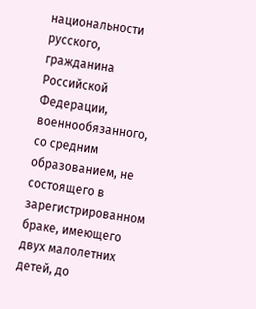национальности русского, гражданина Российской Федерации, военнообязанного, со средним образованием, не состоящего в зарегистрированном браке, имеющего двух малолетних детей, до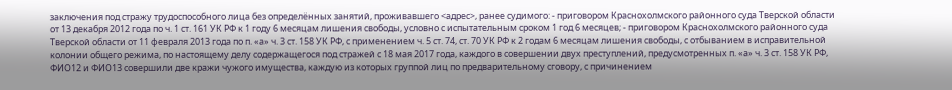заключения под стражу трудоспособного лица без определённых занятий, проживавшего <адрес>, ранее судимого: - приговором Краснохолмского районного суда Тверской области от 13 декабря 2012 года по ч. 1 ст. 161 УК РФ к 1 году 6 месяцам лишения свободы, условно с испытательным сроком 1 год 6 месяцев; - приговором Краснохолмского районного суда Тверской области от 11 февраля 2013 года по п. «а» ч. 3 ст. 158 УК РФ, с применением ч. 5 ст. 74, ст. 70 УК РФ к 2 годам 6 месяцам лишения свободы, с отбыванием в исправительной колонии общего режима, по настоящему делу содержащегося под стражей с 18 мая 2017 года, каждого в совершении двух преступлений, предусмотренных п. «а» ч. 3 ст. 158 УК РФ, ФИО12 и ФИО13 совершили две кражи чужого имущества, каждую из которых группой лиц по предварительному сговору, с причинением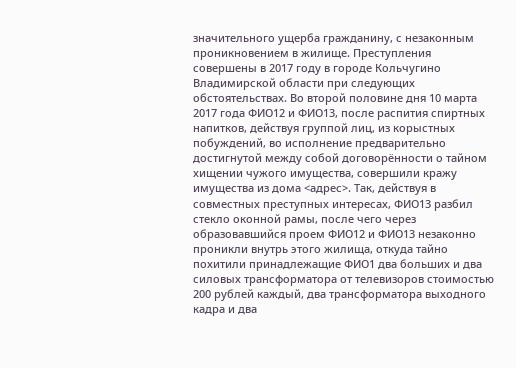значительного ущерба гражданину, с незаконным проникновением в жилище. Преступления совершены в 2017 году в городе Кольчугино Владимирской области при следующих обстоятельствах. Во второй половине дня 10 марта 2017 года ФИО12 и ФИО13, после распития спиртных напитков, действуя группой лиц, из корыстных побуждений, во исполнение предварительно достигнутой между собой договорённости о тайном хищении чужого имущества, совершили кражу имущества из дома <адрес>. Так, действуя в совместных преступных интересах, ФИО13 разбил стекло оконной рамы, после чего через образовавшийся проем ФИО12 и ФИО13 незаконно проникли внутрь этого жилища, откуда тайно похитили принадлежащие ФИО1 два больших и два силовых трансформатора от телевизоров стоимостью 200 рублей каждый, два трансформатора выходного кадра и два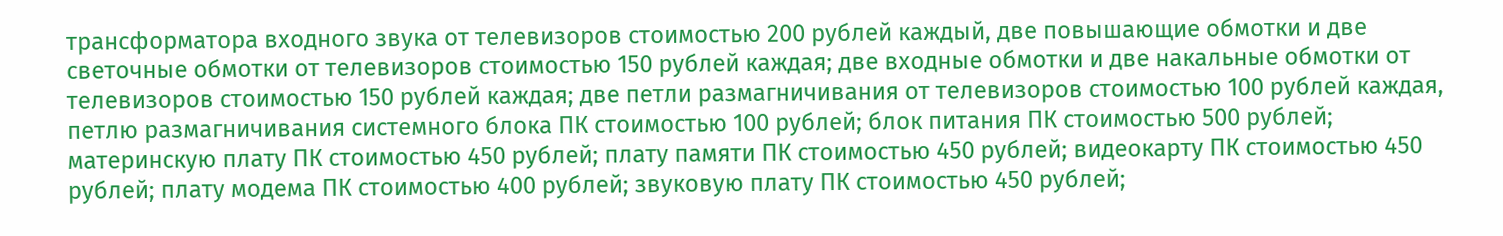трансформатора входного звука от телевизоров стоимостью 200 рублей каждый, две повышающие обмотки и две светочные обмотки от телевизоров стоимостью 150 рублей каждая; две входные обмотки и две накальные обмотки от телевизоров стоимостью 150 рублей каждая; две петли размагничивания от телевизоров стоимостью 100 рублей каждая, петлю размагничивания системного блока ПК стоимостью 100 рублей; блок питания ПК стоимостью 500 рублей; материнскую плату ПК стоимостью 450 рублей; плату памяти ПК стоимостью 450 рублей; видеокарту ПК стоимостью 450 рублей; плату модема ПК стоимостью 400 рублей; звуковую плату ПК стоимостью 450 рублей;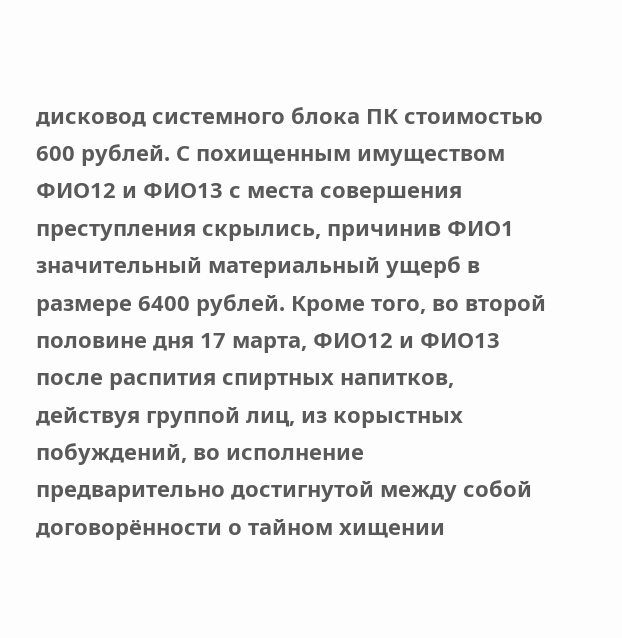дисковод системного блока ПК стоимостью 600 рублей. С похищенным имуществом ФИО12 и ФИО13 с места совершения преступления скрылись, причинив ФИО1 значительный материальный ущерб в размере 6400 рублей. Кроме того, во второй половине дня 17 марта, ФИО12 и ФИО13 после распития спиртных напитков, действуя группой лиц, из корыстных побуждений, во исполнение предварительно достигнутой между собой договорённости о тайном хищении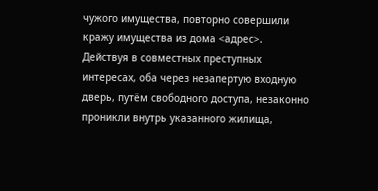чужого имущества, повторно совершили кражу имущества из дома <адрес>. Действуя в совместных преступных интересах, оба через незапертую входную дверь, путём свободного доступа, незаконно проникли внутрь указанного жилища,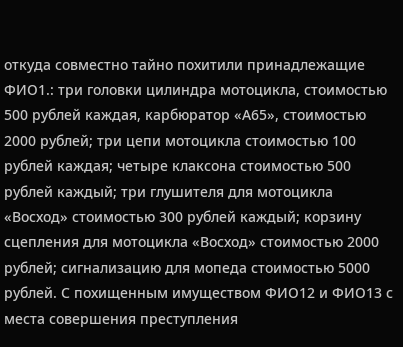откуда совместно тайно похитили принадлежащие ФИО1.: три головки цилиндра мотоцикла, стоимостью 500 рублей каждая, карбюратор «А65», стоимостью 2000 рублей; три цепи мотоцикла стоимостью 100 рублей каждая; четыре клаксона стоимостью 500 рублей каждый; три глушителя для мотоцикла «Восход» стоимостью 300 рублей каждый; корзину сцепления для мотоцикла «Восход» стоимостью 2000 рублей; сигнализацию для мопеда стоимостью 5000 рублей. С похищенным имуществом ФИО12 и ФИО13 с места совершения преступления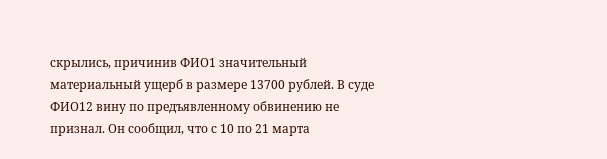скрылись, причинив ФИО1 значительный материальный ущерб в размере 13700 рублей. В суде ФИО12 вину по предъявленному обвинению не признал. Он сообщил, что с 10 по 21 марта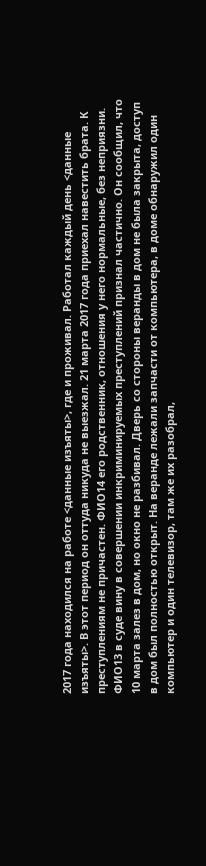2017 года находился на работе <данные изъяты>, где и проживал. Работал каждый день <данные изъяты>. В этот период он оттуда никуда не выезжал. 21 марта 2017 года приехал навестить брата. К преступлениям не причастен. ФИО14 его родственник, отношения у него нормальные, без неприязни. ФИО13 в суде вину в совершении инкриминируемых преступлений признал частично. Он сообщил, что 10 марта залез в дом, но окно не разбивал. Дверь со стороны веранды в дом не была закрыта, доступ в дом был полностью открыт. На веранде лежали запчасти от компьютера, в доме обнаружил один компьютер и один телевизор, там же их разобрал,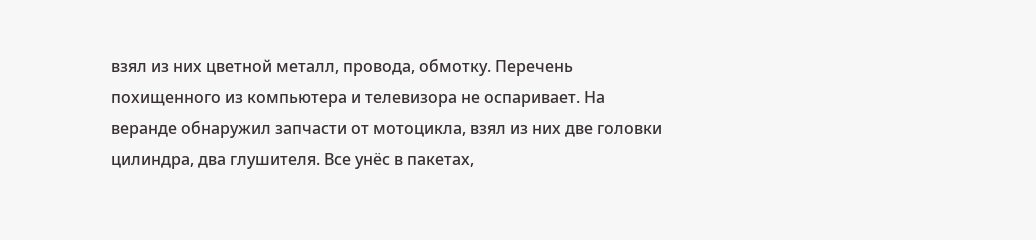взял из них цветной металл, провода, обмотку. Перечень похищенного из компьютера и телевизора не оспаривает. На веранде обнаружил запчасти от мотоцикла, взял из них две головки цилиндра, два глушителя. Все унёс в пакетах,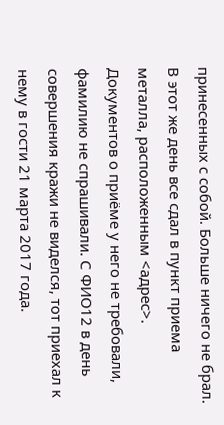принесенных с собой. Больше ничего не брал. В этот же день все сдал в пункт приема металла, расположенным <адрес>. Документов о приёме у него не требовали, фамилию не спрашивали. С ФИО12 в день совершения кражи не виделся, тот приехал к нему в гости 21 марта 2017 года.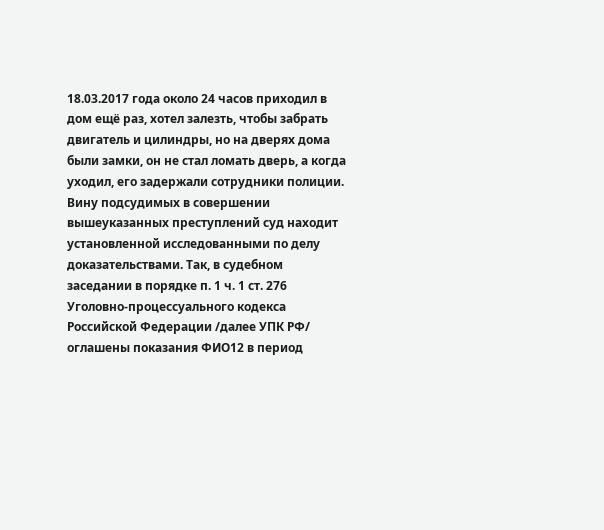18.03.2017 года около 24 часов приходил в дом ещё раз, хотел залезть, чтобы забрать двигатель и цилиндры, но на дверях дома были замки, он не стал ломать дверь, а когда уходил, его задержали сотрудники полиции. Вину подсудимых в совершении вышеуказанных преступлений суд находит установленной исследованными по делу доказательствами. Так, в судебном заседании в порядке п. 1 ч. 1 ст. 276 Уголовно-процессуального кодекса Российской Федерации /далее УПК РФ/ оглашены показания ФИО12 в период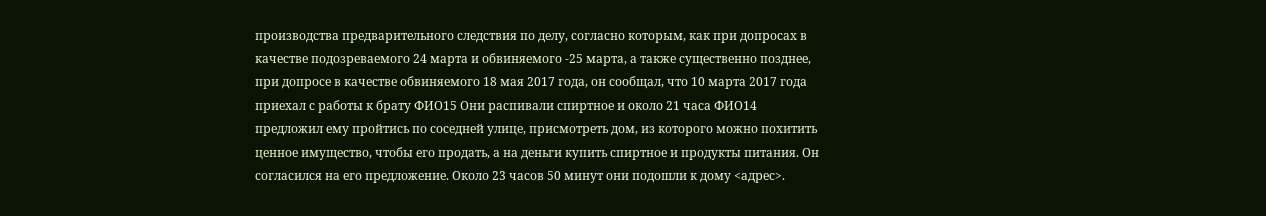производства предварительного следствия по делу, согласно которым, как при допросах в качестве подозреваемого 24 марта и обвиняемого -25 марта, а также существенно позднее, при допросе в качестве обвиняемого 18 мая 2017 года, он сообщал, что 10 марта 2017 года приехал с работы к брату ФИО15 Они распивали спиртное и около 21 часа ФИО14 предложил ему пройтись по соседней улице, присмотреть дом, из которого можно похитить ценное имущество, чтобы его продать, а на деньги купить спиртное и продукты питания. Он согласился на его предложение. Около 23 часов 50 минут они подошли к дому <адрес>.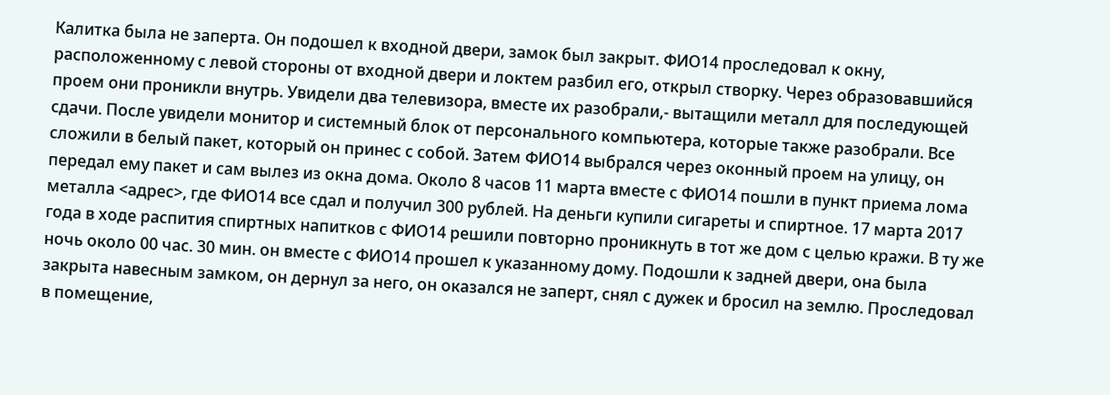Калитка была не заперта. Он подошел к входной двери, замок был закрыт. ФИО14 проследовал к окну, расположенному с левой стороны от входной двери и локтем разбил его, открыл створку. Через образовавшийся проем они проникли внутрь. Увидели два телевизора, вместе их разобрали,- вытащили металл для последующей сдачи. После увидели монитор и системный блок от персонального компьютера, которые также разобрали. Все сложили в белый пакет, который он принес с собой. Затем ФИО14 выбрался через оконный проем на улицу, он передал ему пакет и сам вылез из окна дома. Около 8 часов 11 марта вместе с ФИО14 пошли в пункт приема лома металла <адрес>, где ФИО14 все сдал и получил 300 рублей. На деньги купили сигареты и спиртное. 17 марта 2017 года в ходе распития спиртных напитков с ФИО14 решили повторно проникнуть в тот же дом с целью кражи. В ту же ночь около 00 час. 30 мин. он вместе с ФИО14 прошел к указанному дому. Подошли к задней двери, она была закрыта навесным замком, он дернул за него, он оказался не заперт, снял с дужек и бросил на землю. Проследовал в помещение,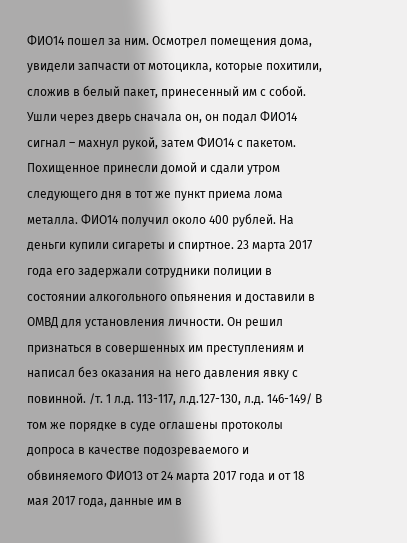ФИО14 пошел за ним. Осмотрел помещения дома, увидели запчасти от мотоцикла, которые похитили, сложив в белый пакет, принесенный им с собой. Ушли через дверь сначала он, он подал ФИО14 сигнал – махнул рукой, затем ФИО14 с пакетом. Похищенное принесли домой и сдали утром следующего дня в тот же пункт приема лома металла. ФИО14 получил около 400 рублей. На деньги купили сигареты и спиртное. 23 марта 2017 года его задержали сотрудники полиции в состоянии алкогольного опьянения и доставили в ОМВД для установления личности. Он решил признаться в совершенных им преступлениям и написал без оказания на него давления явку с повинной. /т. 1 л.д. 113-117, л.д.127-130, л.д. 146-149/ В том же порядке в суде оглашены протоколы допроса в качестве подозреваемого и обвиняемого ФИО13 от 24 марта 2017 года и от 18 мая 2017 года, данные им в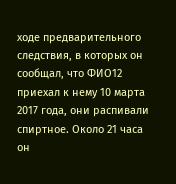ходе предварительного следствия, в которых он сообщал, что ФИО12 приехал к нему 10 марта 2017 года, они распивали спиртное. Около 21 часа он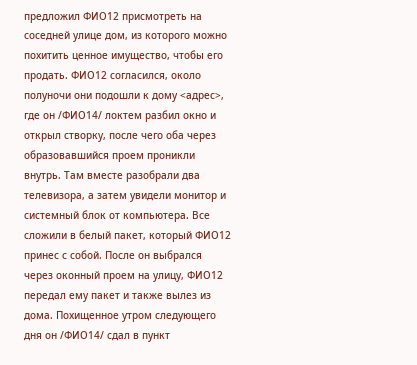предложил ФИО12 присмотреть на соседней улице дом, из которого можно похитить ценное имущество, чтобы его продать. ФИО12 согласился, около полуночи они подошли к дому <адрес>, где он /ФИО14/ локтем разбил окно и открыл створку, после чего оба через образовавшийся проем проникли внутрь. Там вместе разобрали два телевизора, а затем увидели монитор и системный блок от компьютера. Все сложили в белый пакет, который ФИО12 принес с собой. После он выбрался через оконный проем на улицу, ФИО12 передал ему пакет и также вылез из дома. Похищенное утром следующего дня он /ФИО14/ сдал в пункт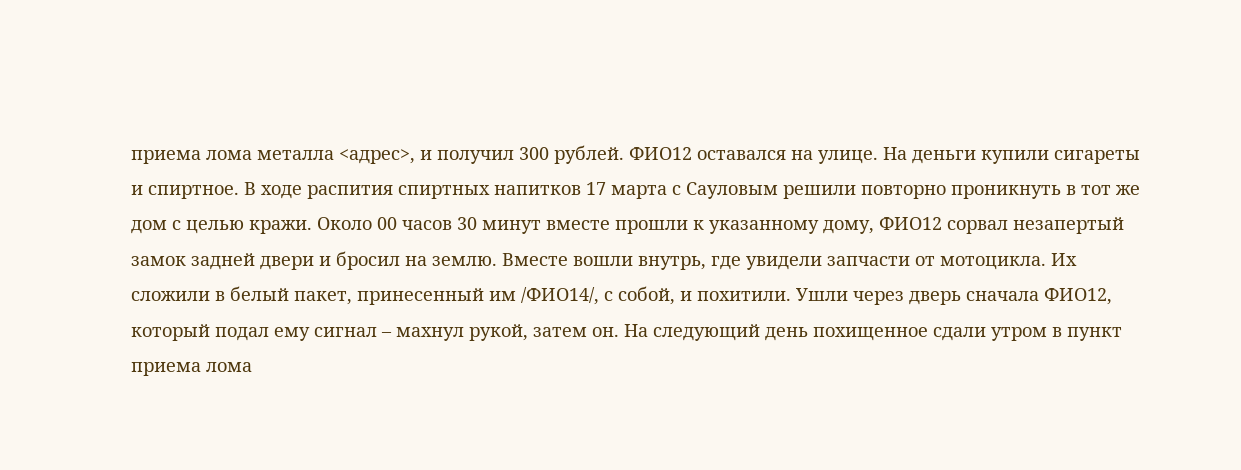приема лома металла <адрес>, и получил 300 рублей. ФИО12 оставался на улице. На деньги купили сигареты и спиртное. В ходе распития спиртных напитков 17 марта с Сауловым решили повторно проникнуть в тот же дом с целью кражи. Около 00 часов 30 минут вместе прошли к указанному дому, ФИО12 сорвал незапертый замок задней двери и бросил на землю. Вместе вошли внутрь, где увидели запчасти от мотоцикла. Их сложили в белый пакет, принесенный им /ФИО14/, с собой, и похитили. Ушли через дверь сначала ФИО12, который подал ему сигнал – махнул рукой, затем он. На следующий день похищенное сдали утром в пункт приема лома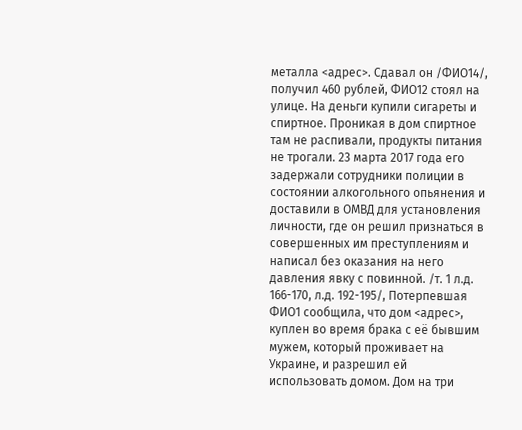металла <адрес>. Сдавал он /ФИО14/, получил 460 рублей, ФИО12 стоял на улице. На деньги купили сигареты и спиртное. Проникая в дом спиртное там не распивали, продукты питания не трогали. 23 марта 2017 года его задержали сотрудники полиции в состоянии алкогольного опьянения и доставили в ОМВД для установления личности, где он решил признаться в совершенных им преступлениям и написал без оказания на него давления явку с повинной. /т. 1 л.д. 166-170, л.д. 192-195/, Потерпевшая ФИО1 сообщила, что дом <адрес>, куплен во время брака с её бывшим мужем, который проживает на Украине, и разрешил ей использовать домом. Дом на три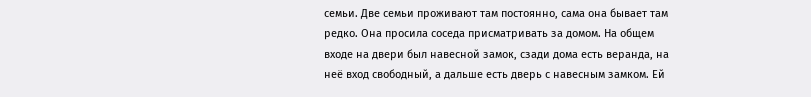семьи. Две семьи проживают там постоянно, сама она бывает там редко. Она просила соседа присматривать за домом. На общем входе на двери был навесной замок, сзади дома есть веранда, на неё вход свободный, а дальше есть дверь с навесным замком. Ей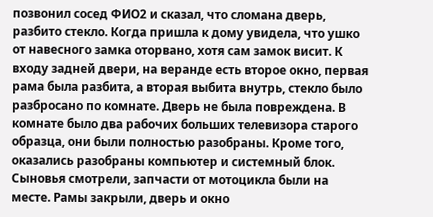позвонил сосед ФИО2 и сказал, что сломана дверь, разбито стекло. Когда пришла к дому увидела, что ушко от навесного замка оторвано, хотя сам замок висит. К входу задней двери, на веранде есть второе окно, первая рама была разбита, а вторая выбита внутрь, стекло было разбросано по комнате. Дверь не была повреждена. В комнате было два рабочих больших телевизора старого образца, они были полностью разобраны. Кроме того, оказались разобраны компьютер и системный блок. Сыновья смотрели, запчасти от мотоцикла были на месте. Рамы закрыли, дверь и окно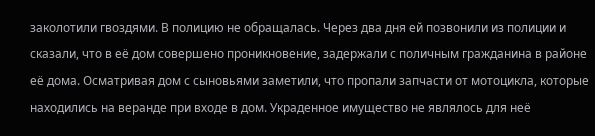заколотили гвоздями. В полицию не обращалась. Через два дня ей позвонили из полиции и сказали, что в её дом совершено проникновение, задержали с поличным гражданина в районе её дома. Осматривая дом с сыновьями заметили, что пропали запчасти от мотоцикла, которые находились на веранде при входе в дом. Украденное имущество не являлось для неё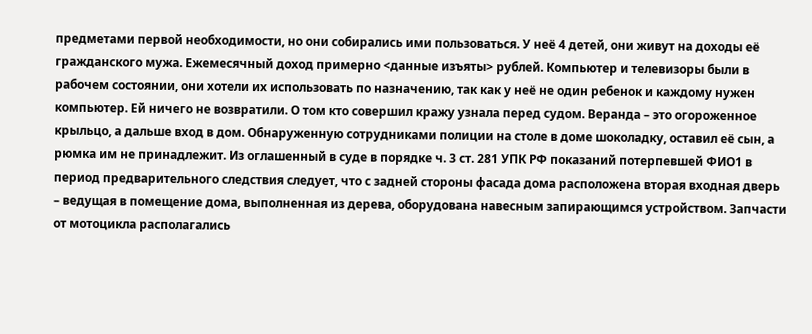предметами первой необходимости, но они собирались ими пользоваться. У неё 4 детей, они живут на доходы её гражданского мужа. Ежемесячный доход примерно <данные изъяты> рублей. Компьютер и телевизоры были в рабочем состоянии, они хотели их использовать по назначению, так как у неё не один ребенок и каждому нужен компьютер. Ей ничего не возвратили. О том кто совершил кражу узнала перед судом. Веранда – это огороженное крыльцо, а дальше вход в дом. Обнаруженную сотрудниками полиции на столе в доме шоколадку, оставил её сын, а рюмка им не принадлежит. Из оглашенный в суде в порядке ч. 3 ст. 281 УПК РФ показаний потерпевшей ФИО1 в период предварительного следствия следует, что с задней стороны фасада дома расположена вторая входная дверь – ведущая в помещение дома, выполненная из дерева, оборудована навесным запирающимся устройством. Запчасти от мотоцикла располагались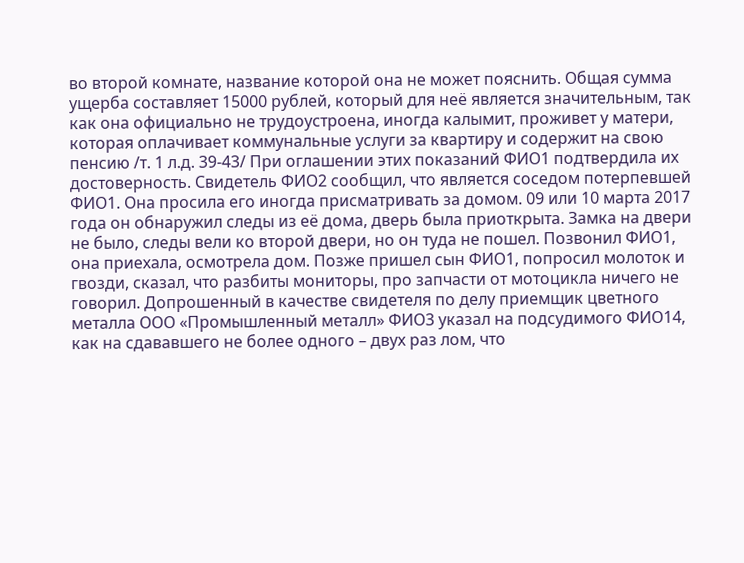во второй комнате, название которой она не может пояснить. Общая сумма ущерба составляет 15000 рублей, который для неё является значительным, так как она официально не трудоустроена, иногда калымит, проживет у матери, которая оплачивает коммунальные услуги за квартиру и содержит на свою пенсию /т. 1 л.д. 39-43/ При оглашении этих показаний ФИО1 подтвердила их достоверность. Свидетель ФИО2 сообщил, что является соседом потерпевшей ФИО1. Она просила его иногда присматривать за домом. 09 или 10 марта 2017 года он обнаружил следы из её дома, дверь была приоткрыта. Замка на двери не было, следы вели ко второй двери, но он туда не пошел. Позвонил ФИО1, она приехала, осмотрела дом. Позже пришел сын ФИО1, попросил молоток и гвозди, сказал, что разбиты мониторы, про запчасти от мотоцикла ничего не говорил. Допрошенный в качестве свидетеля по делу приемщик цветного металла ООО «Промышленный металл» ФИО3 указал на подсудимого ФИО14, как на сдававшего не более одного – двух раз лом, что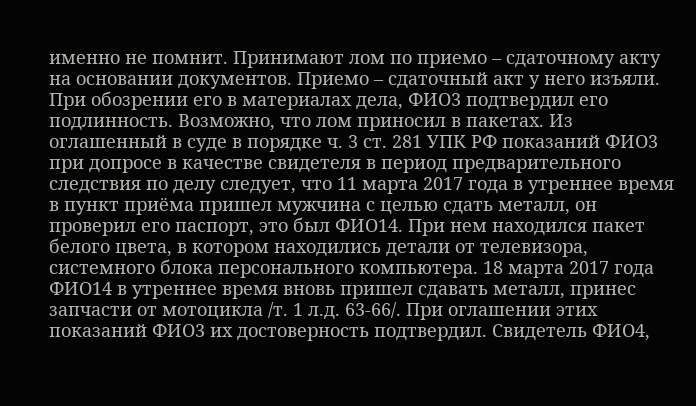именно не помнит. Принимают лом по приемо – сдаточному акту на основании документов. Приемо – сдаточный акт у него изъяли. При обозрении его в материалах дела, ФИО3 подтвердил его подлинность. Возможно, что лом приносил в пакетах. Из оглашенный в суде в порядке ч. 3 ст. 281 УПК РФ показаний ФИО3 при допросе в качестве свидетеля в период предварительного следствия по делу следует, что 11 марта 2017 года в утреннее время в пункт приёма пришел мужчина с целью сдать металл, он проверил его паспорт, это был ФИО14. При нем находился пакет белого цвета, в котором находились детали от телевизора, системного блока персонального компьютера. 18 марта 2017 года ФИО14 в утреннее время вновь пришел сдавать металл, принес запчасти от мотоцикла /т. 1 л.д. 63-66/. При оглашении этих показаний ФИО3 их достоверность подтвердил. Свидетель ФИО4,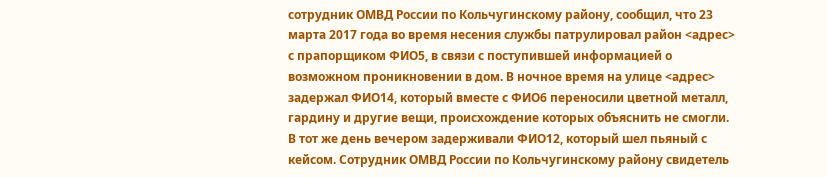сотрудник ОМВД России по Кольчугинскому району, сообщил, что 23 марта 2017 года во время несения службы патрулировал район <адрес> с прапорщиком ФИО5, в связи с поступившей информацией о возможном проникновении в дом. В ночное время на улице <адрес> задержал ФИО14, который вместе с ФИО6 переносили цветной металл, гардину и другие вещи, происхождение которых объяснить не смогли. В тот же день вечером задерживали ФИО12, который шел пьяный с кейсом. Сотрудник ОМВД России по Кольчугинскому району свидетель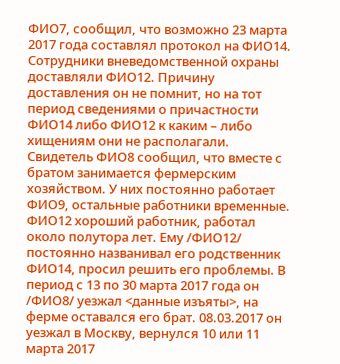ФИО7, сообщил, что возможно 23 марта 2017 года составлял протокол на ФИО14. Сотрудники вневедомственной охраны доставляли ФИО12. Причину доставления он не помнит, но на тот период сведениями о причастности ФИО14 либо ФИО12 к каким – либо хищениям они не располагали. Свидетель ФИО8 сообщил, что вместе с братом занимается фермерским хозяйством. У них постоянно работает ФИО9, остальные работники временные. ФИО12 хороший работник, работал около полутора лет. Ему /ФИО12/ постоянно названивал его родственник ФИО14, просил решить его проблемы. В период с 13 по 30 марта 2017 года он /ФИО8/ уезжал <данные изъяты>, на ферме оставался его брат. 08.03.2017 он уезжал в Москву, вернулся 10 или 11 марта 2017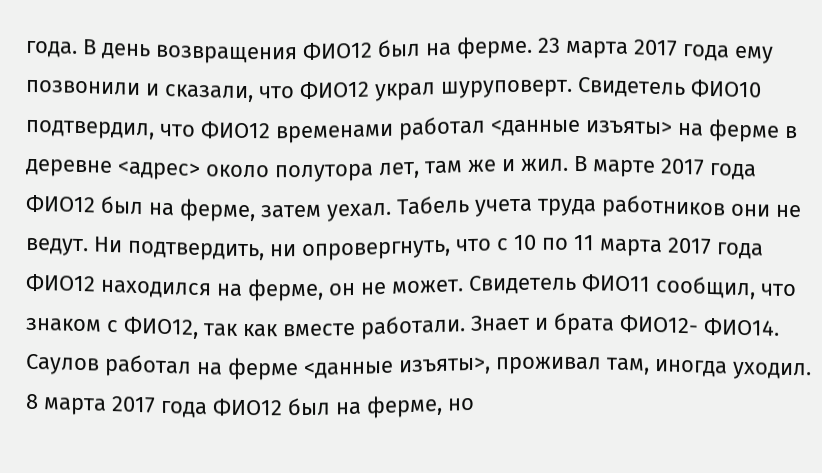года. В день возвращения ФИО12 был на ферме. 23 марта 2017 года ему позвонили и сказали, что ФИО12 украл шуруповерт. Свидетель ФИО10 подтвердил, что ФИО12 временами работал <данные изъяты> на ферме в деревне <адрес> около полутора лет, там же и жил. В марте 2017 года ФИО12 был на ферме, затем уехал. Табель учета труда работников они не ведут. Ни подтвердить, ни опровергнуть, что с 10 по 11 марта 2017 года ФИО12 находился на ферме, он не может. Свидетель ФИО11 сообщил, что знаком с ФИО12, так как вместе работали. Знает и брата ФИО12- ФИО14. Саулов работал на ферме <данные изъяты>, проживал там, иногда уходил. 8 марта 2017 года ФИО12 был на ферме, но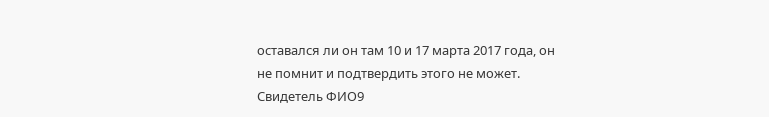оставался ли он там 10 и 17 марта 2017 года, он не помнит и подтвердить этого не может. Свидетель ФИО9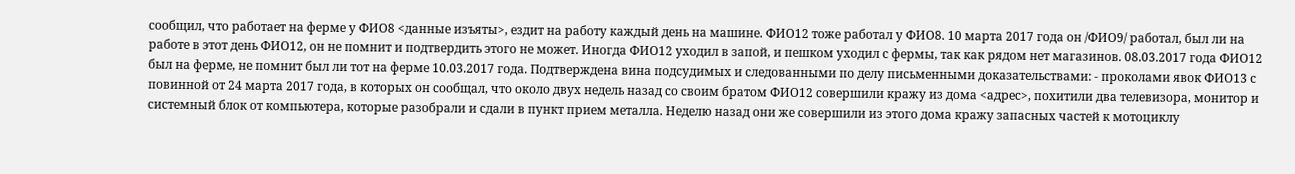сообщил, что работает на ферме у ФИО8 <данные изъяты>, ездит на работу каждый день на машине. ФИО12 тоже работал у ФИО8. 10 марта 2017 года он /ФИО9/ работал, был ли на работе в этот день ФИО12, он не помнит и подтвердить этого не может. Иногда ФИО12 уходил в запой, и пешком уходил с фермы, так как рядом нет магазинов. 08.03.2017 года ФИО12 был на ферме, не помнит был ли тот на ферме 10.03.2017 года. Подтверждена вина подсудимых и следованными по делу письменными доказательствами: - проколами явок ФИО13 с повинной от 24 марта 2017 года, в которых он сообщал, что около двух недель назад со своим братом ФИО12 совершили кражу из дома <адрес>, похитили два телевизора, монитор и системный блок от компьютера, которые разобрали и сдали в пункт прием металла. Неделю назад они же совершили из этого дома кражу запасных частей к мотоциклу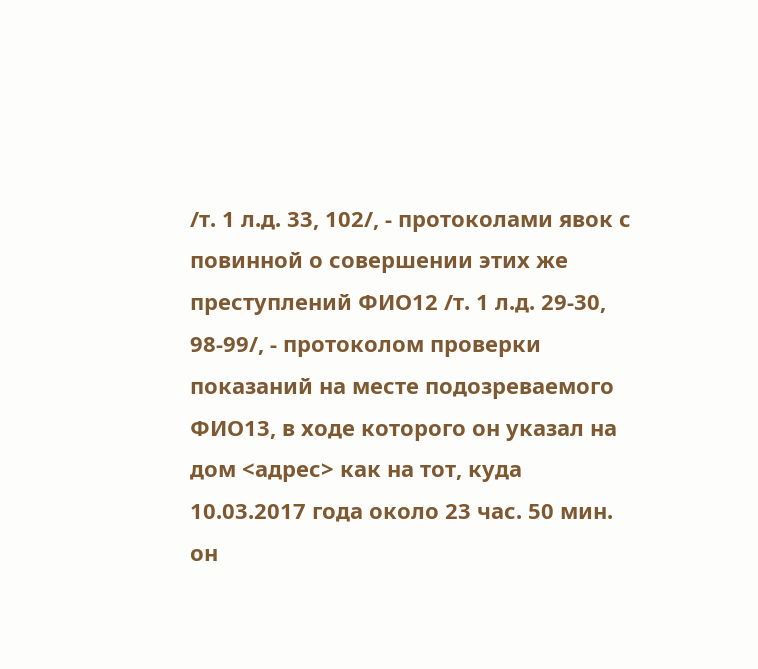/т. 1 л.д. 33, 102/, - протоколами явок с повинной о совершении этих же преступлений ФИО12 /т. 1 л.д. 29-30, 98-99/, - протоколом проверки показаний на месте подозреваемого ФИО13, в ходе которого он указал на дом <адрес> как на тот, куда 10.03.2017 года около 23 час. 50 мин. он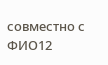совместно с ФИО12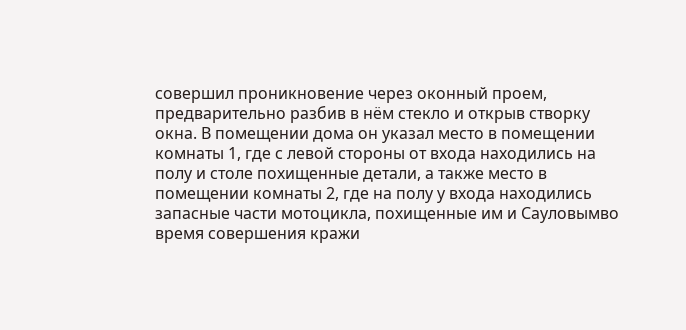совершил проникновение через оконный проем, предварительно разбив в нём стекло и открыв створку окна. В помещении дома он указал место в помещении комнаты 1, где с левой стороны от входа находились на полу и столе похищенные детали, а также место в помещении комнаты 2, где на полу у входа находились запасные части мотоцикла, похищенные им и Сауловымво время совершения кражи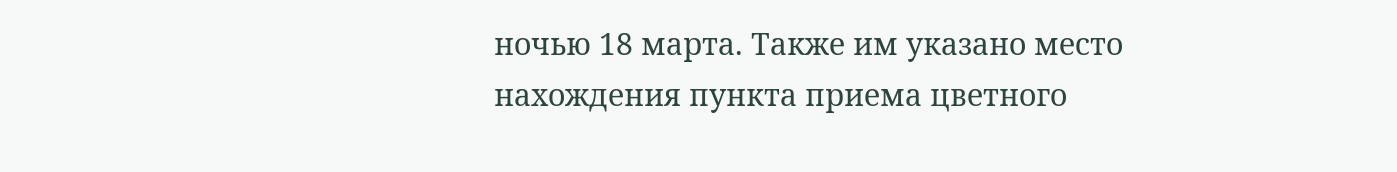ночью 18 марта. Также им указано место нахождения пункта приема цветного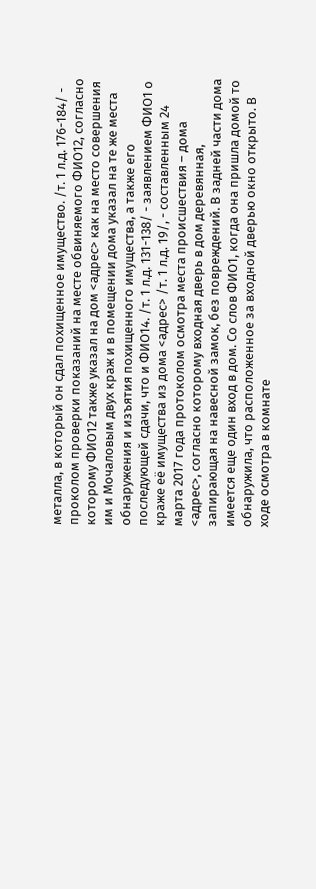металла, в который он сдал похищенное имущество. /т. 1 л.д. 176-184/ - проколом проверки показаний на месте обвиняемого ФИО12, согласно которому ФИО12 также указал на дом <адрес> как на место совершения им и Мочаловым двух краж и в помещении дома указал на те же места обнаружения и изъятия похищенного имущества, а также его последующей сдачи, что и ФИО14. /т. 1 л.д. 131-138/ - заявлением ФИО1 о краже её имущества из дома <адрес> /т. 1 л.д. 19/, - составленным 24 марта 2017 года протоколом осмотра места происшествия – дома <адрес>, согласно которому входная дверь в дом деревянная, запирающая на навесной замок, без повреждений. В задней части дома имеется еще один вход в дом. Со слов ФИО1, когда она пришла домой то обнаружила, что расположенное за входной дверью окно открыто. В ходе осмотра в комнате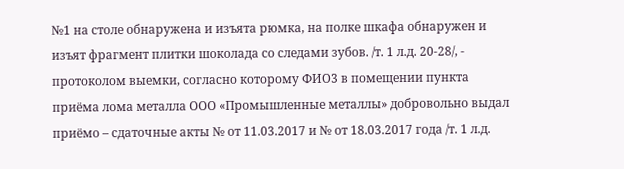№1 на столе обнаружена и изъята рюмка, на полке шкафа обнаружен и изъят фрагмент плитки шоколада со следами зубов. /т. 1 л.д. 20-28/, - протоколом выемки, согласно которому ФИО3 в помещении пункта приёма лома металла ООО «Промышленные металлы» добровольно выдал приёмо – сдаточные акты № от 11.03.2017 и № от 18.03.2017 года /т. 1 л.д.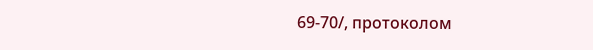69-70/, протоколом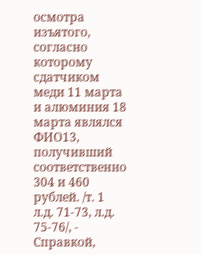осмотра изъятого, согласно которому сдатчиком меди 11 марта и алюминия 18 марта являлся ФИО13, получивший соответственно 304 и 460 рублей. /т. 1 л.д. 71-73, л.д. 75-76/, - Справкой,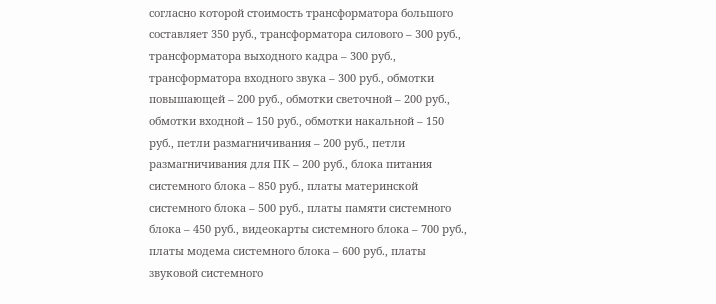согласно которой стоимость трансформатора большого составляет 350 руб., трансформатора силового – 300 руб., трансформатора выходного кадра – 300 руб., трансформатора входного звука – 300 руб., обмотки повышающей – 200 руб., обмотки светочной – 200 руб., обмотки входной – 150 руб., обмотки накальной – 150 руб., петли размагничивания – 200 руб., петли размагничивания для ПК – 200 руб., блока питания системного блока – 850 руб., платы материнской системного блока – 500 руб., платы памяти системного блока – 450 руб., видеокарты системного блока – 700 руб., платы модема системного блока – 600 руб., платы звуковой системного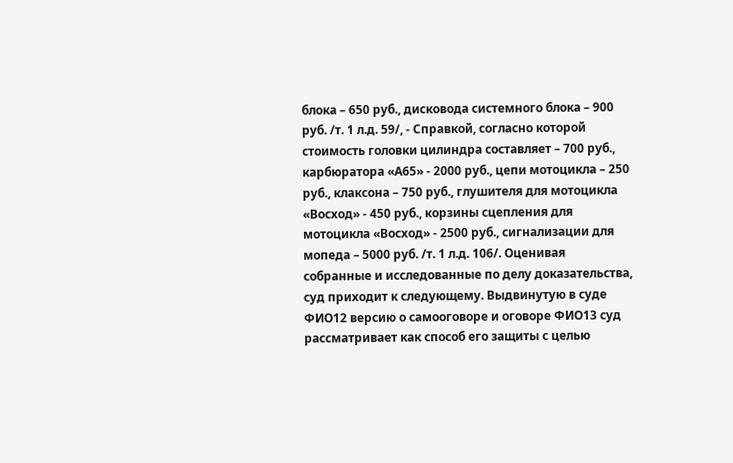блока – 650 руб., дисковода системного блока – 900 руб. /т. 1 л.д. 59/, - Справкой, согласно которой стоимость головки цилиндра составляет – 700 руб., карбюратора «А65» - 2000 руб., цепи мотоцикла – 250 руб., клаксона – 750 руб., глушителя для мотоцикла «Восход» - 450 руб., корзины сцепления для мотоцикла «Восход» - 2500 руб., сигнализации для мопеда – 5000 руб. /т. 1 л.д. 106/. Оценивая собранные и исследованные по делу доказательства, суд приходит к следующему. Выдвинутую в суде ФИО12 версию о самооговоре и оговоре ФИО13 суд рассматривает как способ его защиты с целью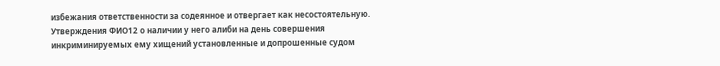избежания ответственности за содеянное и отвергает как несостоятельную. Утверждения ФИО12 о наличии у него алиби на день совершения инкриминируемых ему хищений установленные и допрошенные судом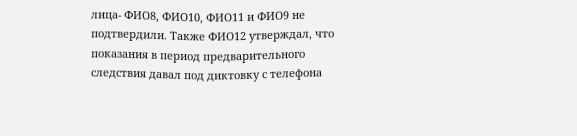лица- ФИО8, ФИО10, ФИО11 и ФИО9 не подтвердили. Также ФИО12 утверждал, что показания в период предварительного следствия давал под диктовку с телефона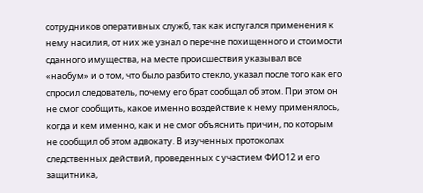сотрудников оперативных служб, так как испугался применения к нему насилия, от них же узнал о перечне похищенного и стоимости сданного имущества, на месте происшествия указывал все «наобум» и о том, что было разбито стекло, указал после того как его спросил следователь, почему его брат сообщал об этом. При этом он не смог сообщить, какое именно воздействие к нему применялось, когда и кем именно, как и не смог объяснить причин, по которым не сообщил об этом адвокату. В изученных протоколах следственных действий, проведенных с участием ФИО12 и его защитника,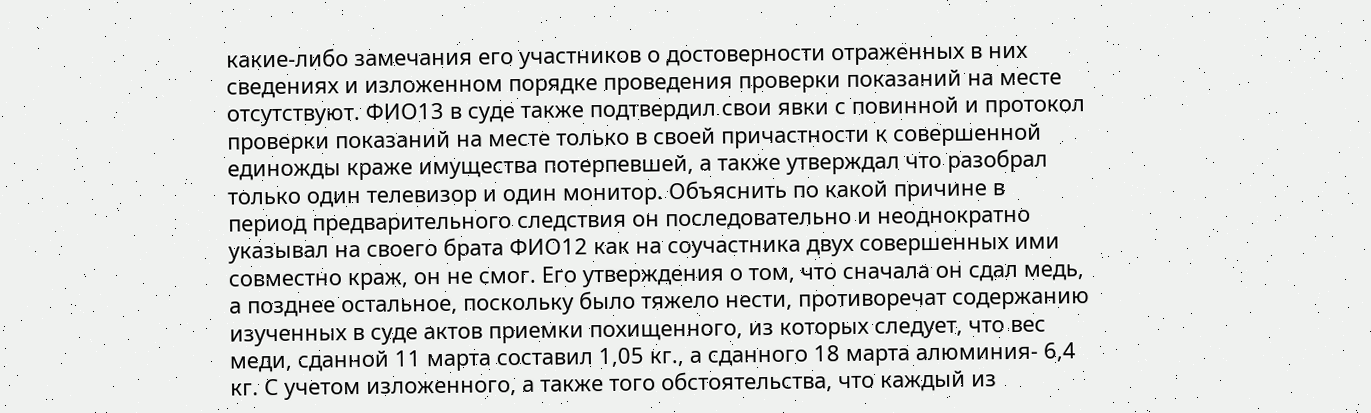какие-либо замечания его участников о достоверности отраженных в них сведениях и изложенном порядке проведения проверки показаний на месте отсутствуют. ФИО13 в суде также подтвердил свои явки с повинной и протокол проверки показаний на месте только в своей причастности к совершенной единожды краже имущества потерпевшей, а также утверждал что разобрал только один телевизор и один монитор. Объяснить по какой причине в период предварительного следствия он последовательно и неоднократно указывал на своего брата ФИО12 как на соучастника двух совершенных ими совместно краж, он не смог. Его утверждения о том, что сначала он сдал медь, а позднее остальное, поскольку было тяжело нести, противоречат содержанию изученных в суде актов приемки похищенного, из которых следует, что вес меди, сданной 11 марта составил 1,05 кг., а сданного 18 марта алюминия- 6,4 кг. С учетом изложенного, а также того обстоятельства, что каждый из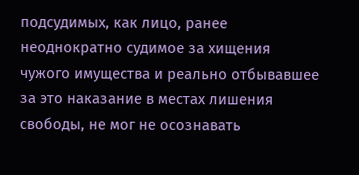подсудимых, как лицо, ранее неоднократно судимое за хищения чужого имущества и реально отбывавшее за это наказание в местах лишения свободы, не мог не осознавать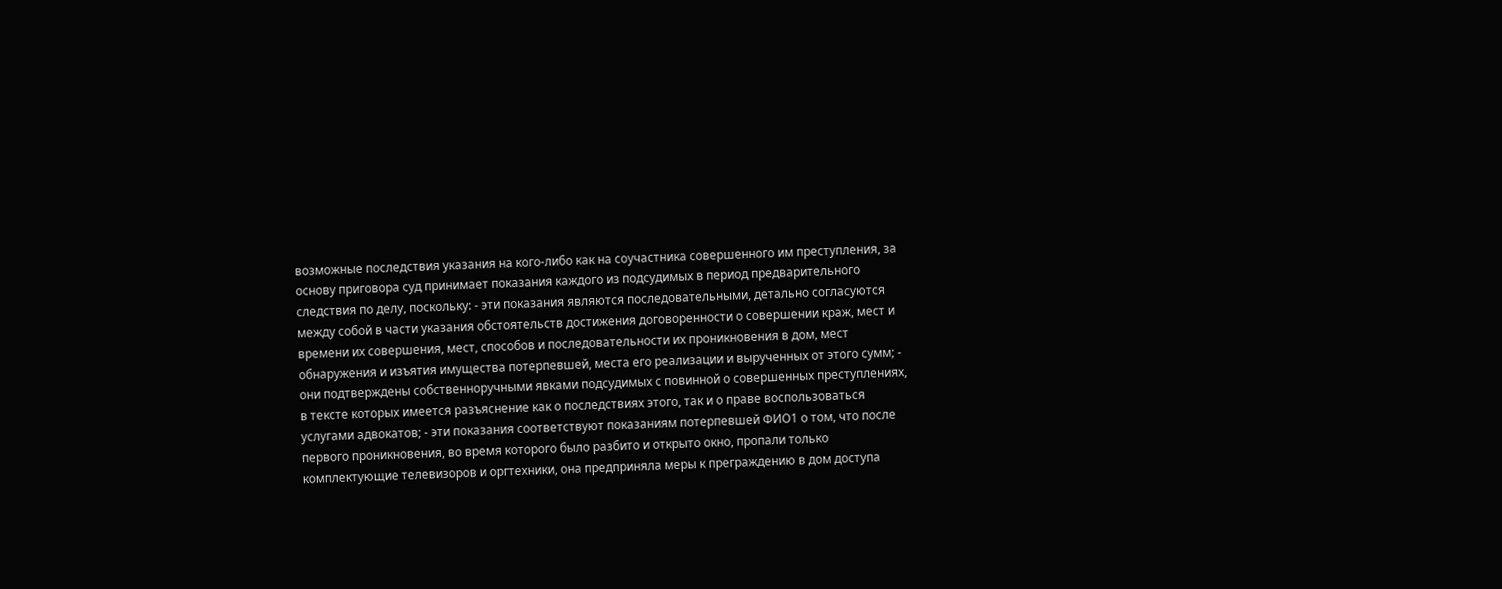возможные последствия указания на кого-либо как на соучастника совершенного им преступления, за основу приговора суд принимает показания каждого из подсудимых в период предварительного следствия по делу, поскольку: - эти показания являются последовательными, детально согласуются между собой в части указания обстоятельств достижения договоренности о совершении краж, мест и времени их совершения, мест, способов и последовательности их проникновения в дом, мест обнаружения и изъятия имущества потерпевшей, места его реализации и вырученных от этого сумм; - они подтверждены собственноручными явками подсудимых с повинной о совершенных преступлениях, в тексте которых имеется разъяснение как о последствиях этого, так и о праве воспользоваться услугами адвокатов; - эти показания соответствуют показаниям потерпевшей ФИО1 о том, что после первого проникновения, во время которого было разбито и открыто окно, пропали только комплектующие телевизоров и оргтехники, она предприняла меры к преграждению в дом доступа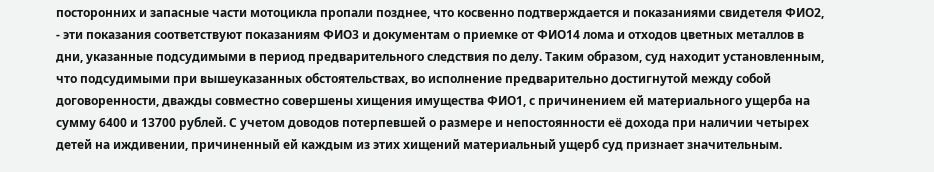посторонних и запасные части мотоцикла пропали позднее, что косвенно подтверждается и показаниями свидетеля ФИО2, - эти показания соответствуют показаниям ФИО3 и документам о приемке от ФИО14 лома и отходов цветных металлов в дни, указанные подсудимыми в период предварительного следствия по делу. Таким образом, суд находит установленным, что подсудимыми при вышеуказанных обстоятельствах, во исполнение предварительно достигнутой между собой договоренности, дважды совместно совершены хищения имущества ФИО1, с причинением ей материального ущерба на сумму 6400 и 13700 рублей. С учетом доводов потерпевшей о размере и непостоянности её дохода при наличии четырех детей на иждивении, причиненный ей каждым из этих хищений материальный ущерб суд признает значительным.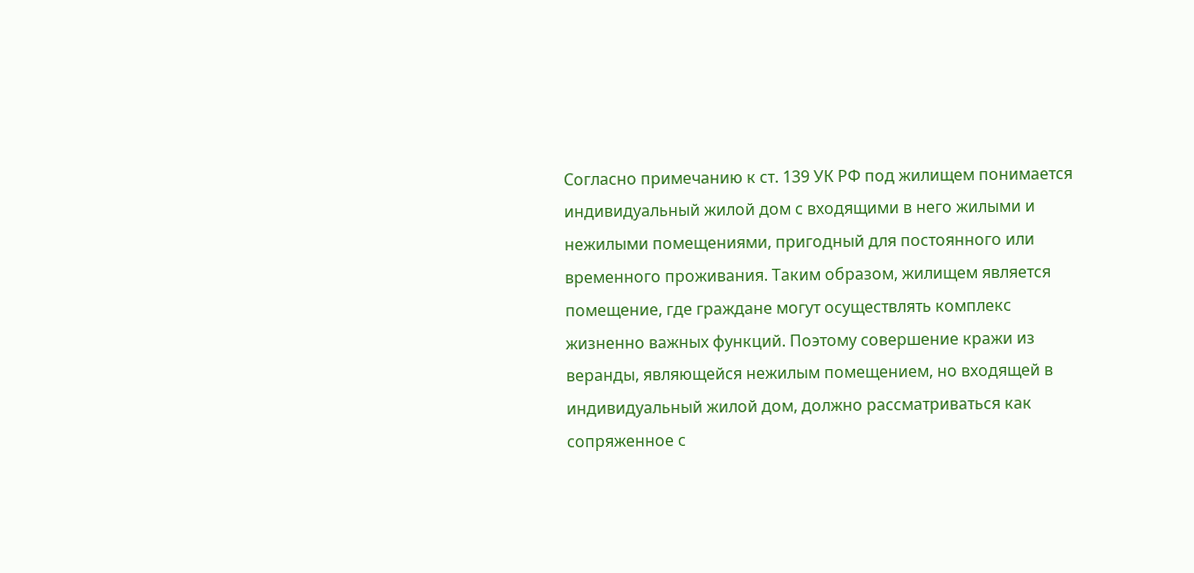Согласно примечанию к ст. 139 УК РФ под жилищем понимается индивидуальный жилой дом с входящими в него жилыми и нежилыми помещениями, пригодный для постоянного или временного проживания. Таким образом, жилищем является помещение, где граждане могут осуществлять комплекс жизненно важных функций. Поэтому совершение кражи из веранды, являющейся нежилым помещением, но входящей в индивидуальный жилой дом, должно рассматриваться как сопряженное с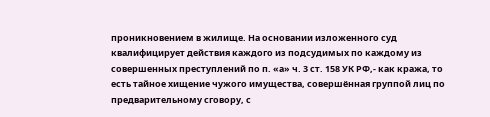проникновением в жилище. На основании изложенного суд квалифицирует действия каждого из подсудимых по каждому из совершенных преступлений по п. «а» ч. 3 ст. 158 УК РФ,- как кража, то есть тайное хищение чужого имущества, совершённая группой лиц по предварительному сговору, с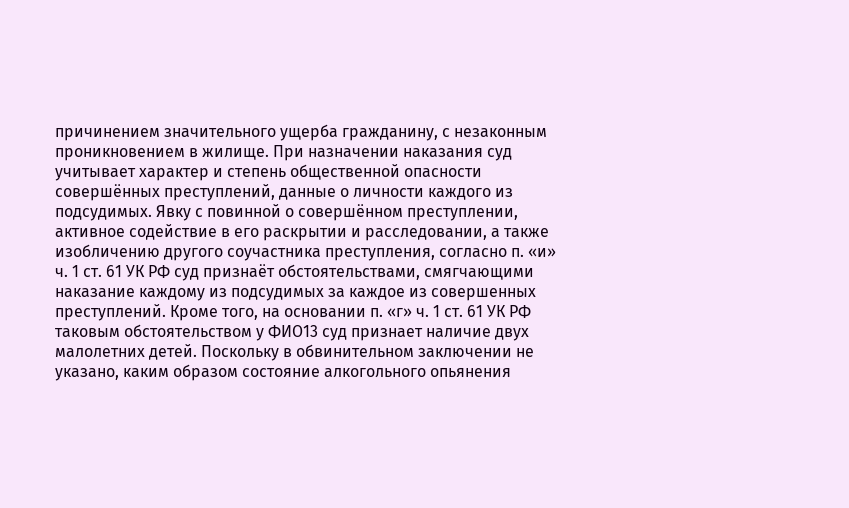причинением значительного ущерба гражданину, с незаконным проникновением в жилище. При назначении наказания суд учитывает характер и степень общественной опасности совершённых преступлений, данные о личности каждого из подсудимых. Явку с повинной о совершённом преступлении, активное содействие в его раскрытии и расследовании, а также изобличению другого соучастника преступления, согласно п. «и» ч. 1 ст. 61 УК РФ суд признаёт обстоятельствами, смягчающими наказание каждому из подсудимых за каждое из совершенных преступлений. Кроме того, на основании п. «г» ч. 1 ст. 61 УК РФ таковым обстоятельством у ФИО13 суд признает наличие двух малолетних детей. Поскольку в обвинительном заключении не указано, каким образом состояние алкогольного опьянения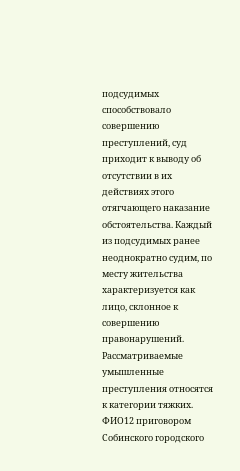подсудимых способствовало совершению преступлений, суд приходит к выводу об отсутствии в их действиях этого отягчающего наказание обстоятельства. Каждый из подсудимых ранее неоднократно судим, по месту жительства характеризуется как лицо, склонное к совершению правонарушений. Рассматриваемые умышленные преступления относятся к категории тяжких. ФИО12 приговором Собинского городского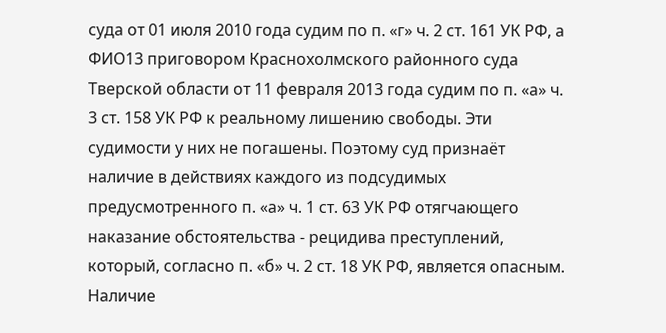суда от 01 июля 2010 года судим по п. «г» ч. 2 ст. 161 УК РФ, а ФИО13 приговором Краснохолмского районного суда Тверской области от 11 февраля 2013 года судим по п. «а» ч. 3 ст. 158 УК РФ к реальному лишению свободы. Эти судимости у них не погашены. Поэтому суд признаёт наличие в действиях каждого из подсудимых предусмотренного п. «а» ч. 1 ст. 63 УК РФ отягчающего наказание обстоятельства - рецидива преступлений, который, согласно п. «б» ч. 2 ст. 18 УК РФ, является опасным. Наличие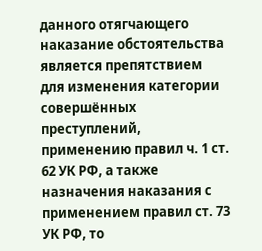данного отягчающего наказание обстоятельства является препятствием для изменения категории совершённых преступлений, применению правил ч. 1 ст. 62 УК РФ, а также назначения наказания с применением правил ст. 73 УК РФ, то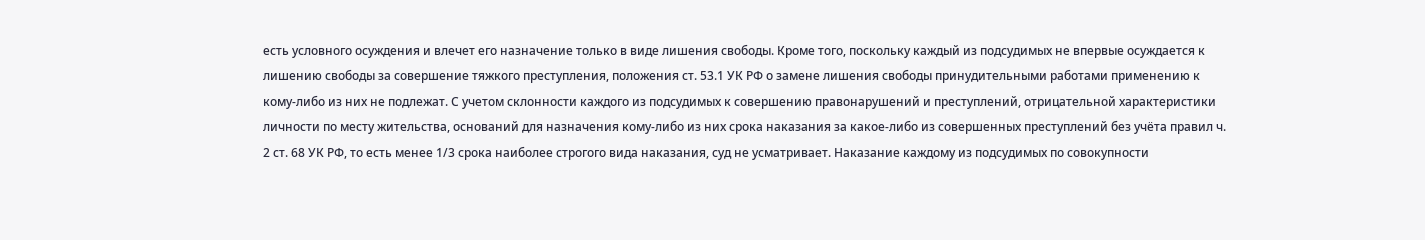есть условного осуждения и влечет его назначение только в виде лишения свободы. Кроме того, поскольку каждый из подсудимых не впервые осуждается к лишению свободы за совершение тяжкого преступления, положения ст. 53.1 УК РФ о замене лишения свободы принудительными работами применению к кому-либо из них не подлежат. С учетом склонности каждого из подсудимых к совершению правонарушений и преступлений, отрицательной характеристики личности по месту жительства, оснований для назначения кому-либо из них срока наказания за какое-либо из совершенных преступлений без учёта правил ч. 2 ст. 68 УК РФ, то есть менее 1/3 срока наиболее строгого вида наказания, суд не усматривает. Наказание каждому из подсудимых по совокупности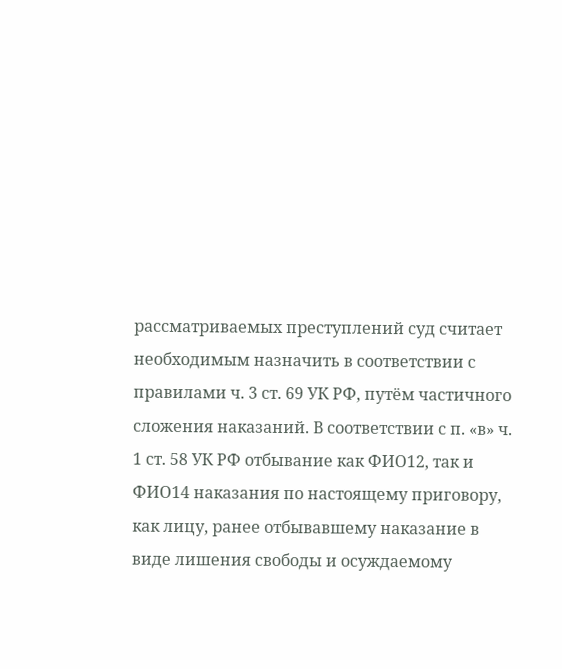рассматриваемых преступлений суд считает необходимым назначить в соответствии с правилами ч. 3 ст. 69 УК РФ, путём частичного сложения наказаний. В соответствии с п. «в» ч. 1 ст. 58 УК РФ отбывание как ФИО12, так и ФИО14 наказания по настоящему приговору, как лицу, ранее отбывавшему наказание в виде лишения свободы и осуждаемому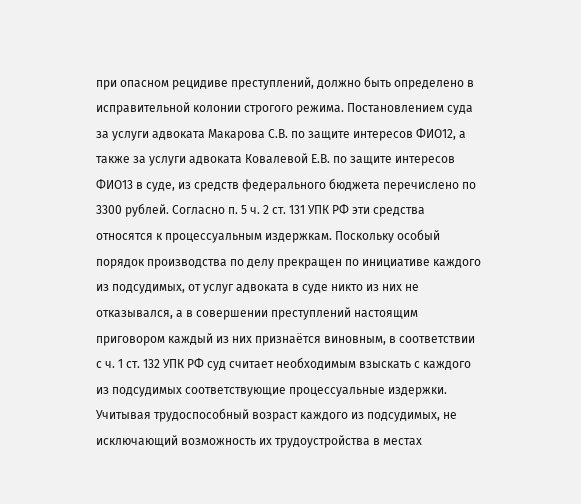при опасном рецидиве преступлений, должно быть определено в исправительной колонии строгого режима. Постановлением суда за услуги адвоката Макарова С.В. по защите интересов ФИО12, а также за услуги адвоката Ковалевой Е.В. по защите интересов ФИО13 в суде, из средств федерального бюджета перечислено по 3300 рублей. Согласно п. 5 ч. 2 ст. 131 УПК РФ эти средства относятся к процессуальным издержкам. Поскольку особый порядок производства по делу прекращен по инициативе каждого из подсудимых, от услуг адвоката в суде никто из них не отказывался, а в совершении преступлений настоящим приговором каждый из них признаётся виновным, в соответствии с ч. 1 ст. 132 УПК РФ суд считает необходимым взыскать с каждого из подсудимых соответствующие процессуальные издержки. Учитывая трудоспособный возраст каждого из подсудимых, не исключающий возможность их трудоустройства в местах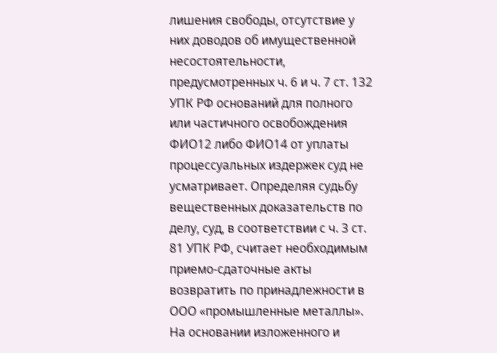лишения свободы, отсутствие у них доводов об имущественной несостоятельности, предусмотренных ч. 6 и ч. 7 ст. 132 УПК РФ оснований для полного или частичного освобождения ФИО12 либо ФИО14 от уплаты процессуальных издержек суд не усматривает. Определяя судьбу вещественных доказательств по делу, суд, в соответствии с ч. 3 ст. 81 УПК РФ, считает необходимым приемо-сдаточные акты возвратить по принадлежности в ООО «промышленные металлы». На основании изложенного и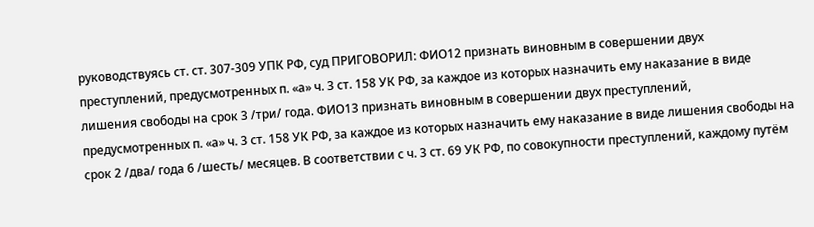руководствуясь ст. ст. 307-309 УПК РФ, суд ПРИГОВОРИЛ: ФИО12 признать виновным в совершении двух преступлений, предусмотренных п. «а» ч. 3 ст. 158 УК РФ, за каждое из которых назначить ему наказание в виде лишения свободы на срок 3 /три/ года. ФИО13 признать виновным в совершении двух преступлений, предусмотренных п. «а» ч. 3 ст. 158 УК РФ, за каждое из которых назначить ему наказание в виде лишения свободы на срок 2 /два/ года 6 /шесть/ месяцев. В соответствии с ч. 3 ст. 69 УК РФ, по совокупности преступлений, каждому путём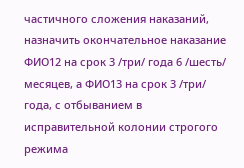частичного сложения наказаний, назначить окончательное наказание ФИО12 на срок 3 /три/ года 6 /шесть/ месяцев, а ФИО13 на срок 3 /три/ года, с отбыванием в исправительной колонии строгого режима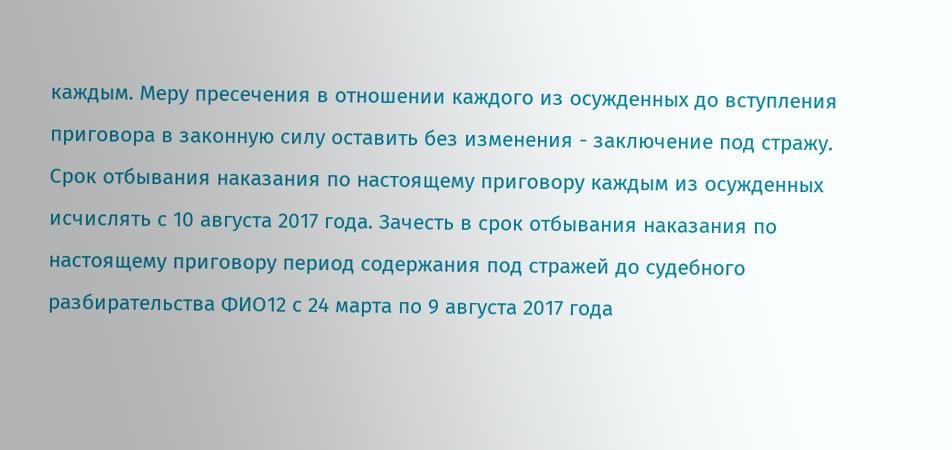каждым. Меру пресечения в отношении каждого из осужденных до вступления приговора в законную силу оставить без изменения - заключение под стражу. Срок отбывания наказания по настоящему приговору каждым из осужденных исчислять с 10 августа 2017 года. Зачесть в срок отбывания наказания по настоящему приговору период содержания под стражей до судебного разбирательства ФИО12 с 24 марта по 9 августа 2017 года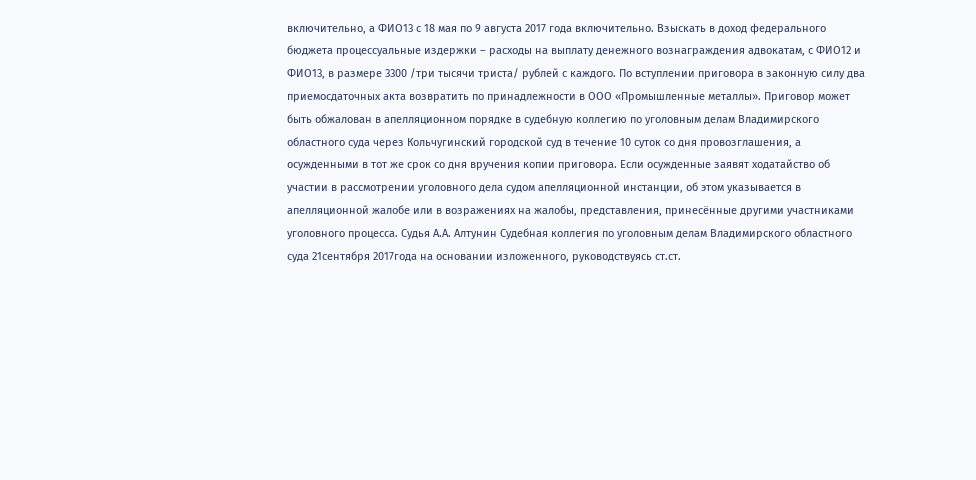включительно, а ФИО13 с 18 мая по 9 августа 2017 года включительно. Взыскать в доход федерального бюджета процессуальные издержки – расходы на выплату денежного вознаграждения адвокатам, с ФИО12 и ФИО13, в размере 3300 /три тысячи триста/ рублей с каждого. По вступлении приговора в законную силу два приемосдаточных акта возвратить по принадлежности в ООО «Промышленные металлы». Приговор может быть обжалован в апелляционном порядке в судебную коллегию по уголовным делам Владимирского областного суда через Кольчугинский городской суд в течение 10 суток со дня провозглашения, а осужденными в тот же срок со дня вручения копии приговора. Если осужденные заявят ходатайство об участии в рассмотрении уголовного дела судом апелляционной инстанции, об этом указывается в апелляционной жалобе или в возражениях на жалобы, представления, принесённые другими участниками уголовного процесса. Судья А.А. Алтунин Судебная коллегия по уголовным делам Владимирского областного суда 21сентября 2017года на основании изложенного, руководствуясь ст.ст.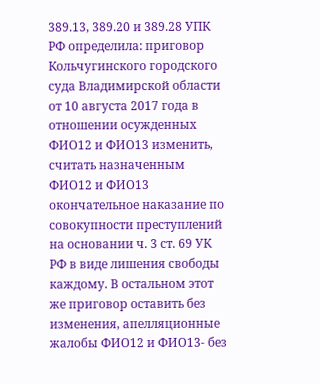389.13, 389.20 и 389.28 УПК РФ определила: приговор Кольчугинского городского суда Владимирской области от 10 августа 2017 года в отношении осужденных ФИО12 и ФИО13 изменить, считать назначенным ФИО12 и ФИО13 окончательное наказание по совокупности преступлений на основании ч. 3 ст. 69 УК РФ в виде лишения свободы каждому. В остальном этот же приговор оставить без изменения, апелляционные жалобы ФИО12 и ФИО13- без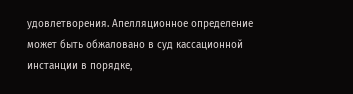удовлетворения. Апелляционное определение может быть обжаловано в суд кассационной инстанции в порядке,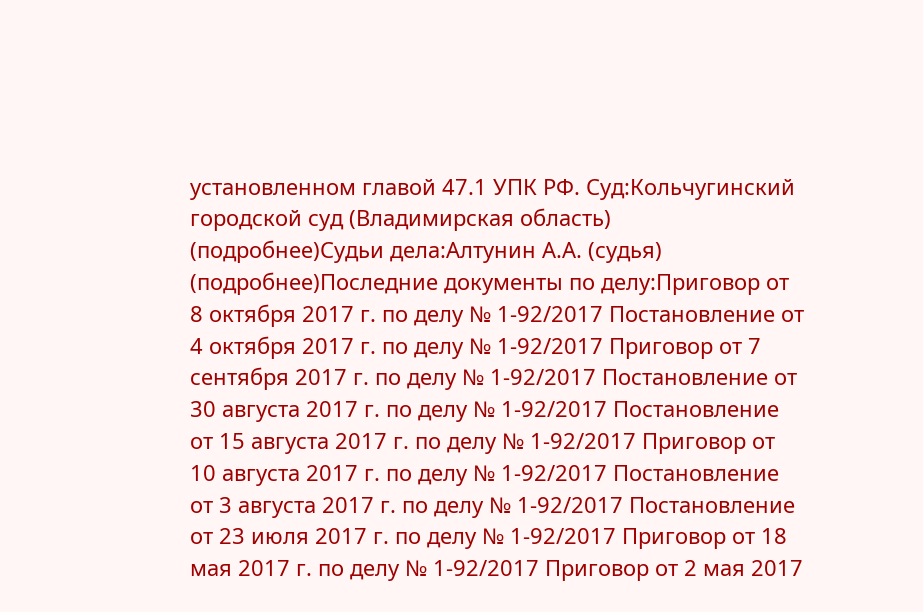установленном главой 47.1 УПК РФ. Суд:Кольчугинский городской суд (Владимирская область) (подробнее)Судьи дела:Алтунин А.А. (судья) (подробнее)Последние документы по делу:Приговор от 8 октября 2017 г. по делу № 1-92/2017 Постановление от 4 октября 2017 г. по делу № 1-92/2017 Приговор от 7 сентября 2017 г. по делу № 1-92/2017 Постановление от 30 августа 2017 г. по делу № 1-92/2017 Постановление от 15 августа 2017 г. по делу № 1-92/2017 Приговор от 10 августа 2017 г. по делу № 1-92/2017 Постановление от 3 августа 2017 г. по делу № 1-92/2017 Постановление от 23 июля 2017 г. по делу № 1-92/2017 Приговор от 18 мая 2017 г. по делу № 1-92/2017 Приговор от 2 мая 2017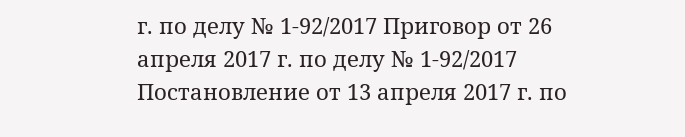г. по делу № 1-92/2017 Приговор от 26 апреля 2017 г. по делу № 1-92/2017 Постановление от 13 апреля 2017 г. по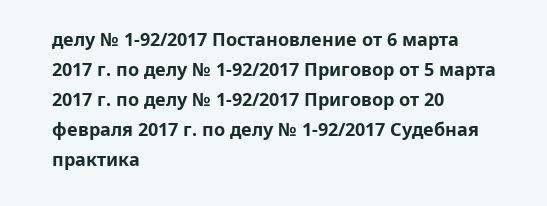делу № 1-92/2017 Постановление от 6 марта 2017 г. по делу № 1-92/2017 Приговор от 5 марта 2017 г. по делу № 1-92/2017 Приговор от 20 февраля 2017 г. по делу № 1-92/2017 Судебная практика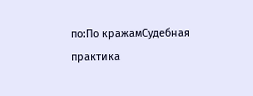по:По кражамСудебная практика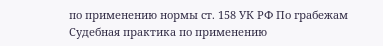по применению нормы ст. 158 УК РФ По грабежам Судебная практика по применению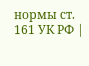нормы ст. 161 УК РФ |